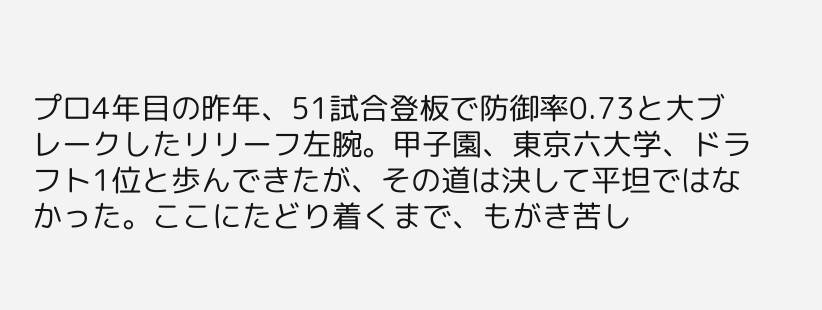プロ4年目の昨年、51試合登板で防御率0.73と大ブレークしたリリーフ左腕。甲子園、東京六大学、ドラフト1位と歩んできたが、その道は決して平坦ではなかった。ここにたどり着くまで、もがき苦し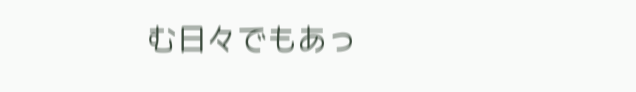む日々でもあっ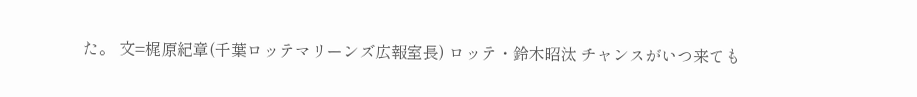た。 文=梶原紀章(千葉ロッテマリーンズ広報室長) ロッテ・鈴木昭汰 チャンスがいつ来ても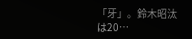「牙」。鈴木昭汰は20…